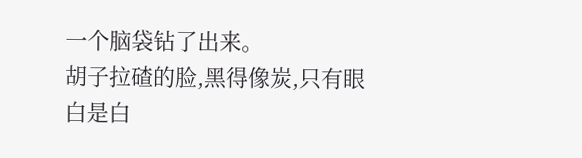一个脑袋钻了出来。
胡子拉碴的脸,黑得像炭,只有眼白是白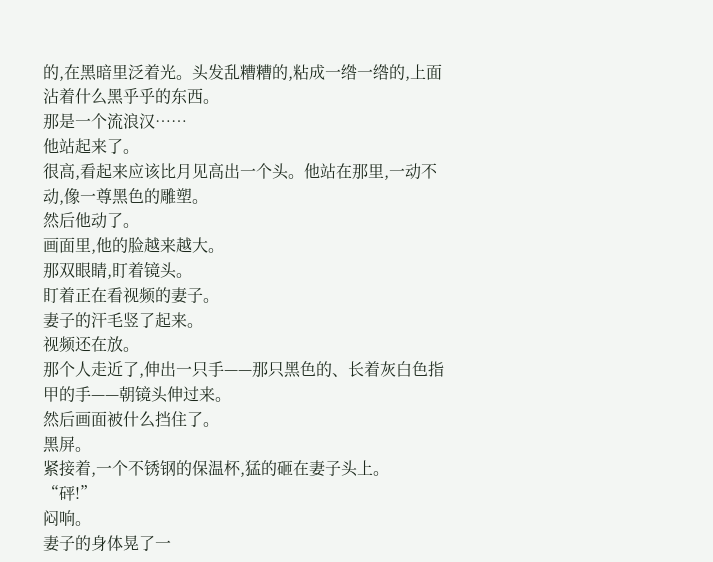的,在黑暗里泛着光。头发乱糟糟的,粘成一绺一绺的,上面沾着什么黑乎乎的东西。
那是一个流浪汉……
他站起来了。
很高,看起来应该比月见高出一个头。他站在那里,一动不动,像一尊黑色的雕塑。
然后他动了。
画面里,他的脸越来越大。
那双眼睛,盯着镜头。
盯着正在看视频的妻子。
妻子的汗毛竖了起来。
视频还在放。
那个人走近了,伸出一只手——那只黑色的、长着灰白色指甲的手——朝镜头伸过来。
然后画面被什么挡住了。
黑屏。
紧接着,一个不锈钢的保温杯,猛的砸在妻子头上。
“砰!”
闷响。
妻子的身体晃了一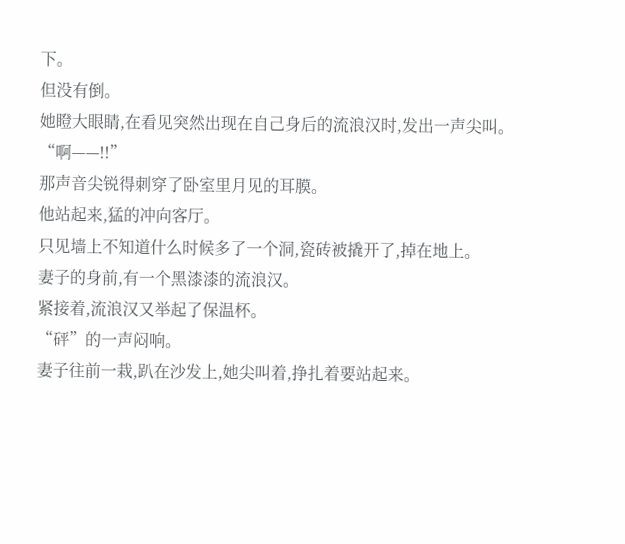下。
但没有倒。
她瞪大眼睛,在看见突然出现在自己身后的流浪汉时,发出一声尖叫。
“啊——!!”
那声音尖锐得刺穿了卧室里月见的耳膜。
他站起来,猛的冲向客厅。
只见墙上不知道什么时候多了一个洞,瓷砖被撬开了,掉在地上。
妻子的身前,有一个黑漆漆的流浪汉。
紧接着,流浪汉又举起了保温杯。
“砰”的一声闷响。
妻子往前一栽,趴在沙发上,她尖叫着,挣扎着要站起来。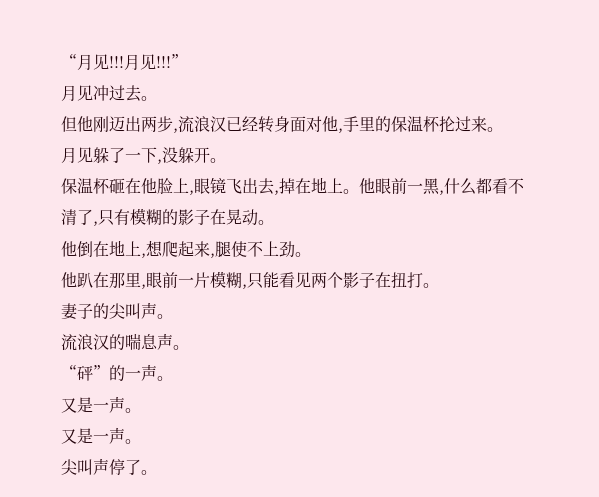“月见!!!月见!!!”
月见冲过去。
但他刚迈出两步,流浪汉已经转身面对他,手里的保温杯抡过来。
月见躲了一下,没躲开。
保温杯砸在他脸上,眼镜飞出去,掉在地上。他眼前一黑,什么都看不清了,只有模糊的影子在晃动。
他倒在地上,想爬起来,腿使不上劲。
他趴在那里,眼前一片模糊,只能看见两个影子在扭打。
妻子的尖叫声。
流浪汉的喘息声。
“砰”的一声。
又是一声。
又是一声。
尖叫声停了。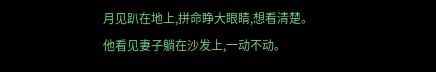月见趴在地上,拼命睁大眼睛,想看清楚。
他看见妻子躺在沙发上,一动不动。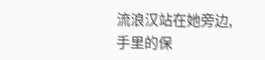流浪汉站在她旁边,手里的保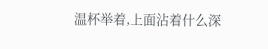温杯举着,上面沾着什么深